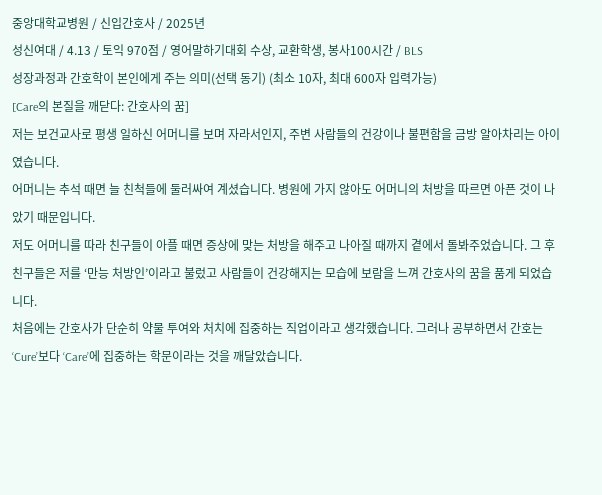중앙대학교병원 / 신입간호사 / 2025년
성신여대 / 4.13 / 토익 970점 / 영어말하기대회 수상, 교환학생, 봉사100시간 / BLS
성장과정과 간호학이 본인에게 주는 의미(선택 동기) (최소 10자, 최대 600자 입력가능)
[Care의 본질을 깨닫다: 간호사의 꿈]
저는 보건교사로 평생 일하신 어머니를 보며 자라서인지, 주변 사람들의 건강이나 불편함을 금방 알아차리는 아이였습니다.
어머니는 추석 때면 늘 친척들에 둘러싸여 계셨습니다. 병원에 가지 않아도 어머니의 처방을 따르면 아픈 것이 나았기 때문입니다.
저도 어머니를 따라 친구들이 아플 때면 증상에 맞는 처방을 해주고 나아질 때까지 곁에서 돌봐주었습니다. 그 후 친구들은 저를 ‘만능 처방인’이라고 불렀고 사람들이 건강해지는 모습에 보람을 느껴 간호사의 꿈을 품게 되었습니다.
처음에는 간호사가 단순히 약물 투여와 처치에 집중하는 직업이라고 생각했습니다. 그러나 공부하면서 간호는 ‘Cure’보다 ‘Care’에 집중하는 학문이라는 것을 깨달았습니다.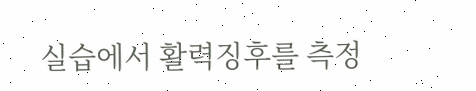실습에서 활력징후를 측정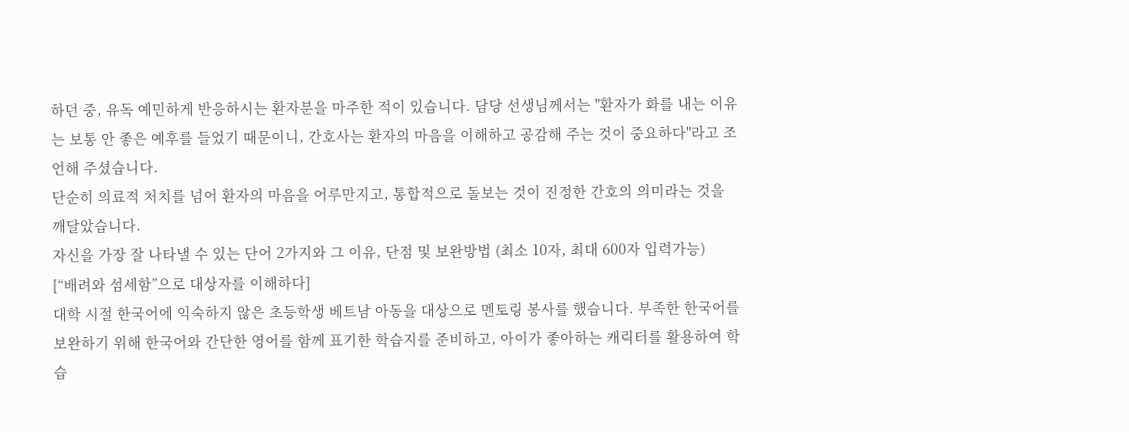하던 중, 유독 예민하게 반응하시는 환자분을 마주한 적이 있습니다. 담당 선생님께서는 "환자가 화를 내는 이유는 보통 안 좋은 예후를 들었기 때문이니, 간호사는 환자의 마음을 이해하고 공감해 주는 것이 중요하다"라고 조언해 주셨습니다.
단순히 의료적 처치를 넘어 환자의 마음을 어루만지고, 통합적으로 돌보는 것이 진정한 간호의 의미라는 것을 깨달았습니다.
자신을 가장 잘 나타낼 수 있는 단어 2가지와 그 이유, 단점 및 보완방법 (최소 10자, 최대 600자 입력가능)
[“배려와 섬세함”으로 대상자를 이해하다]
대학 시절 한국어에 익숙하지 않은 초등학생 베트남 아동을 대상으로 멘토링 봉사를 했습니다. 부족한 한국어를 보완하기 위해 한국어와 간단한 영어를 함께 표기한 학습지를 준비하고, 아이가 좋아하는 캐릭터를 활용하여 학습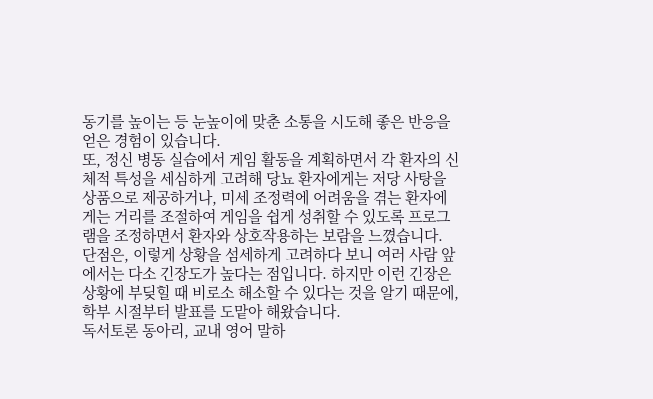동기를 높이는 등 눈높이에 맞춘 소통을 시도해 좋은 반응을 얻은 경험이 있습니다.
또, 정신 병동 실습에서 게임 활동을 계획하면서 각 환자의 신체적 특성을 세심하게 고려해 당뇨 환자에게는 저당 사탕을 상품으로 제공하거나, 미세 조정력에 어려움을 겪는 환자에게는 거리를 조절하여 게임을 쉽게 성취할 수 있도록 프로그램을 조정하면서 환자와 상호작용하는 보람을 느꼈습니다.
단점은, 이렇게 상황을 섬세하게 고려하다 보니 여러 사람 앞에서는 다소 긴장도가 높다는 점입니다. 하지만 이런 긴장은 상황에 부딪힐 때 비로소 해소할 수 있다는 것을 알기 때문에, 학부 시절부터 발표를 도맡아 해왔습니다.
독서토론 동아리, 교내 영어 말하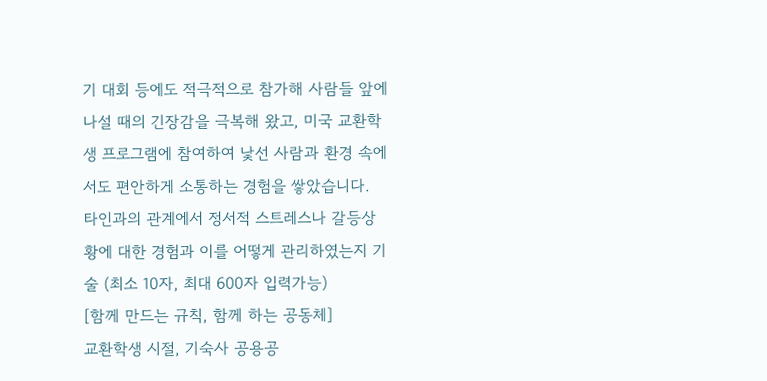기 대회 등에도 적극적으로 참가해 사람들 앞에 나설 때의 긴장감을 극복해 왔고, 미국 교환학생 프로그램에 참여하여 낯선 사람과 환경 속에서도 편안하게 소통하는 경험을 쌓았습니다.
타인과의 관계에서 정서적 스트레스나 갈등상황에 대한 경험과 이를 어떻게 관리하였는지 기술 (최소 10자, 최대 600자 입력가능)
[함께 만드는 규칙, 함께 하는 공동체]
교환학생 시절, 기숙사 공용공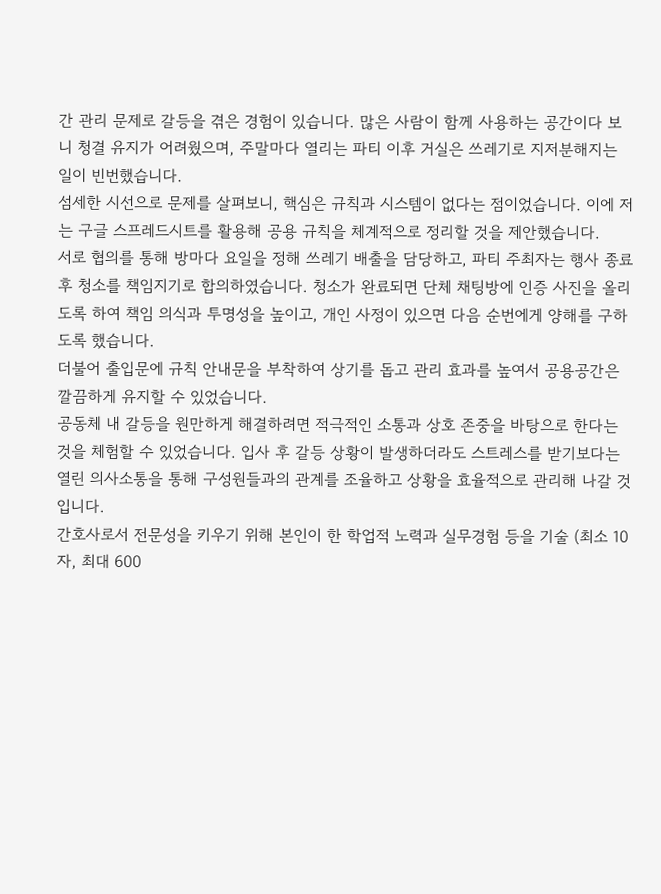간 관리 문제로 갈등을 겪은 경험이 있습니다. 많은 사람이 함께 사용하는 공간이다 보니 청결 유지가 어려웠으며, 주말마다 열리는 파티 이후 거실은 쓰레기로 지저분해지는 일이 빈번했습니다.
섬세한 시선으로 문제를 살펴보니, 핵심은 규칙과 시스템이 없다는 점이었습니다. 이에 저는 구글 스프레드시트를 활용해 공용 규칙을 체계적으로 정리할 것을 제안했습니다.
서로 협의를 통해 방마다 요일을 정해 쓰레기 배출을 담당하고, 파티 주최자는 행사 종료 후 청소를 책임지기로 합의하였습니다. 청소가 완료되면 단체 채팅방에 인증 사진을 올리도록 하여 책임 의식과 투명성을 높이고, 개인 사정이 있으면 다음 순번에게 양해를 구하도록 했습니다.
더불어 출입문에 규칙 안내문을 부착하여 상기를 돕고 관리 효과를 높여서 공용공간은 깔끔하게 유지할 수 있었습니다.
공동체 내 갈등을 원만하게 해결하려면 적극적인 소통과 상호 존중을 바탕으로 한다는 것을 체험할 수 있었습니다. 입사 후 갈등 상황이 발생하더라도 스트레스를 받기보다는 열린 의사소통을 통해 구성원들과의 관계를 조율하고 상황을 효율적으로 관리해 나갈 것입니다.
간호사로서 전문성을 키우기 위해 본인이 한 학업적 노력과 실무경험 등을 기술 (최소 10자, 최대 600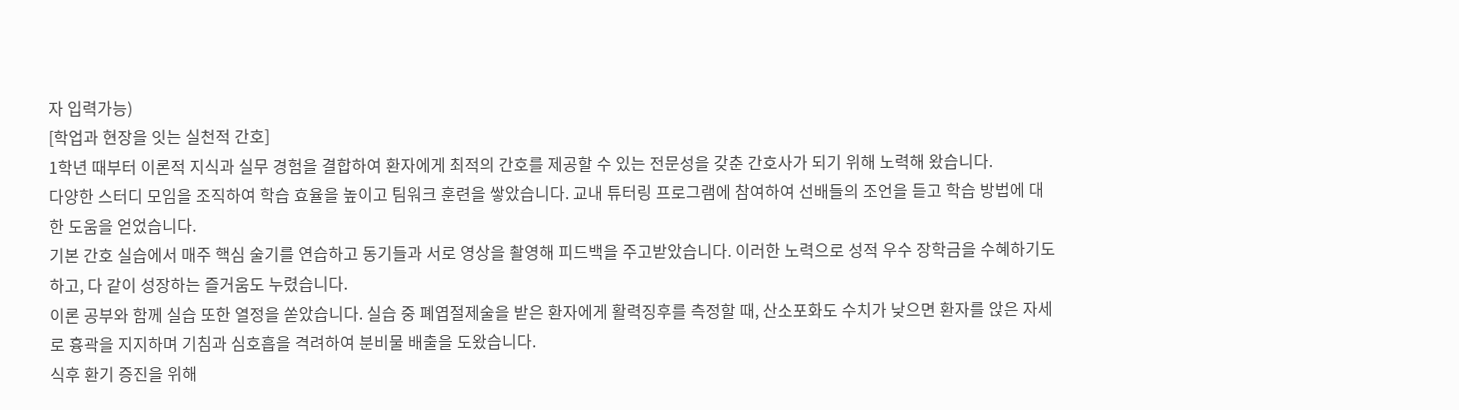자 입력가능)
[학업과 현장을 잇는 실천적 간호]
1학년 때부터 이론적 지식과 실무 경험을 결합하여 환자에게 최적의 간호를 제공할 수 있는 전문성을 갖춘 간호사가 되기 위해 노력해 왔습니다.
다양한 스터디 모임을 조직하여 학습 효율을 높이고 팀워크 훈련을 쌓았습니다. 교내 튜터링 프로그램에 참여하여 선배들의 조언을 듣고 학습 방법에 대한 도움을 얻었습니다.
기본 간호 실습에서 매주 핵심 술기를 연습하고 동기들과 서로 영상을 촬영해 피드백을 주고받았습니다. 이러한 노력으로 성적 우수 장학금을 수혜하기도 하고, 다 같이 성장하는 즐거움도 누렸습니다.
이론 공부와 함께 실습 또한 열정을 쏟았습니다. 실습 중 폐엽절제술을 받은 환자에게 활력징후를 측정할 때, 산소포화도 수치가 낮으면 환자를 앉은 자세로 흉곽을 지지하며 기침과 심호흡을 격려하여 분비물 배출을 도왔습니다.
식후 환기 증진을 위해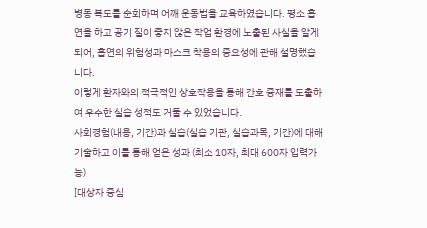병동 복도를 순회하며 어깨 운동법을 교육하였습니다. 평소 흡연을 하고 공기 질이 좋지 않은 작업 환경에 노출된 사실을 알게 되어, 흡연의 위험성과 마스크 착용의 중요성에 관해 설명했습니다.
이렇게 환자와의 적극적인 상호작용을 통해 간호 중재를 도출하여 우수한 실습 성적도 거둘 수 있었습니다.
사회경험(내용, 기간)과 실습(실습 기관, 실습과목, 기간)에 대해 기술하고 이를 통해 얻은 성과 (최소 10자, 최대 600자 입력가능)
[대상자 중심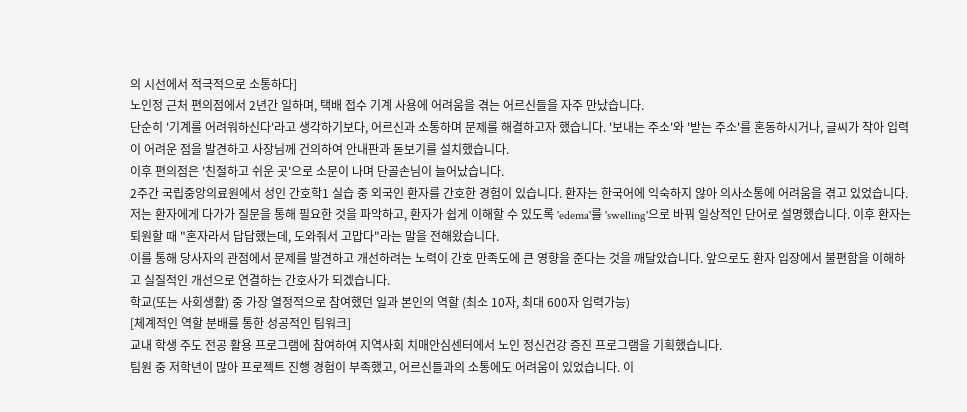의 시선에서 적극적으로 소통하다]
노인정 근처 편의점에서 2년간 일하며, 택배 접수 기계 사용에 어려움을 겪는 어르신들을 자주 만났습니다.
단순히 '기계를 어려워하신다'라고 생각하기보다, 어르신과 소통하며 문제를 해결하고자 했습니다. '보내는 주소'와 '받는 주소'를 혼동하시거나, 글씨가 작아 입력이 어려운 점을 발견하고 사장님께 건의하여 안내판과 돋보기를 설치했습니다.
이후 편의점은 '친절하고 쉬운 곳'으로 소문이 나며 단골손님이 늘어났습니다.
2주간 국립중앙의료원에서 성인 간호학1 실습 중 외국인 환자를 간호한 경험이 있습니다. 환자는 한국어에 익숙하지 않아 의사소통에 어려움을 겪고 있었습니다.
저는 환자에게 다가가 질문을 통해 필요한 것을 파악하고, 환자가 쉽게 이해할 수 있도록 'edema'를 'swelling'으로 바꿔 일상적인 단어로 설명했습니다. 이후 환자는 퇴원할 때 "혼자라서 답답했는데, 도와줘서 고맙다"라는 말을 전해왔습니다.
이를 통해 당사자의 관점에서 문제를 발견하고 개선하려는 노력이 간호 만족도에 큰 영향을 준다는 것을 깨달았습니다. 앞으로도 환자 입장에서 불편함을 이해하고 실질적인 개선으로 연결하는 간호사가 되겠습니다.
학교(또는 사회생활) 중 가장 열정적으로 참여했던 일과 본인의 역할 (최소 10자, 최대 600자 입력가능)
[체계적인 역할 분배를 통한 성공적인 팀워크]
교내 학생 주도 전공 활용 프로그램에 참여하여 지역사회 치매안심센터에서 노인 정신건강 증진 프로그램을 기획했습니다.
팀원 중 저학년이 많아 프로젝트 진행 경험이 부족했고, 어르신들과의 소통에도 어려움이 있었습니다. 이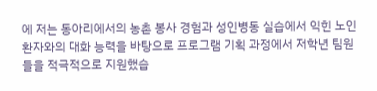에 저는 동아리에서의 농촌 봉사 경험과 성인병동 실습에서 익힌 노인 환자와의 대화 능력을 바탕으로 프로그램 기획 과정에서 저학년 팀원들을 적극적으로 지원했습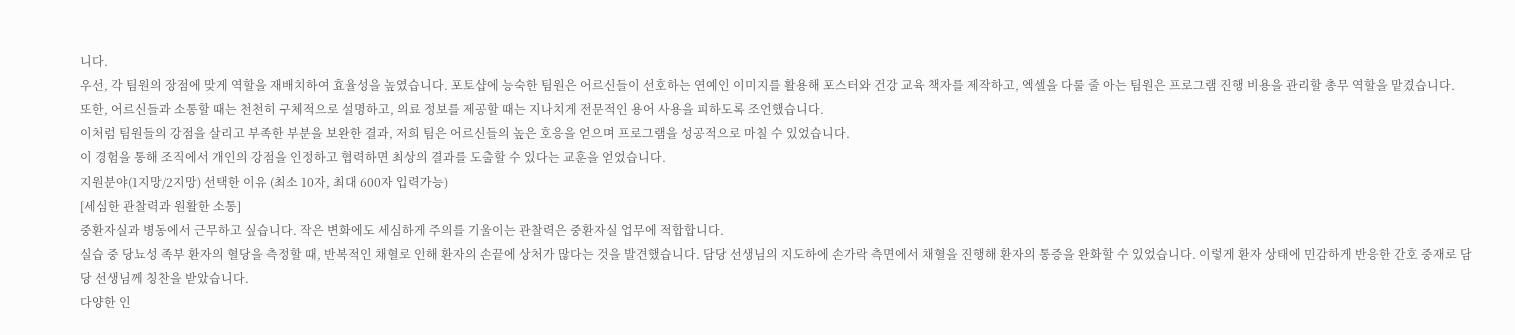니다.
우선, 각 팀원의 장점에 맞게 역할을 재배치하여 효율성을 높였습니다. 포토샵에 능숙한 팀원은 어르신들이 선호하는 연예인 이미지를 활용해 포스터와 건강 교육 책자를 제작하고, 엑셀을 다룰 줄 아는 팀원은 프로그램 진행 비용을 관리할 총무 역할을 맡겼습니다.
또한, 어르신들과 소통할 때는 천천히 구체적으로 설명하고, 의료 정보를 제공할 때는 지나치게 전문적인 용어 사용을 피하도록 조언했습니다.
이처럼 팀원들의 강점을 살리고 부족한 부분을 보완한 결과, 저희 팀은 어르신들의 높은 호응을 얻으며 프로그램을 성공적으로 마칠 수 있었습니다.
이 경험을 통해 조직에서 개인의 강점을 인정하고 협력하면 최상의 결과를 도출할 수 있다는 교훈을 얻었습니다.
지원분야(1지망/2지망) 선택한 이유 (최소 10자, 최대 600자 입력가능)
[세심한 관찰력과 원활한 소통]
중환자실과 병동에서 근무하고 싶습니다. 작은 변화에도 세심하게 주의를 기울이는 관찰력은 중환자실 업무에 적합합니다.
실습 중 당뇨성 족부 환자의 혈당을 측정할 때, 반복적인 채혈로 인해 환자의 손끝에 상처가 많다는 것을 발견했습니다. 담당 선생님의 지도하에 손가락 측면에서 채혈을 진행해 환자의 통증을 완화할 수 있었습니다. 이렇게 환자 상태에 민감하게 반응한 간호 중재로 담당 선생님께 칭찬을 받았습니다.
다양한 인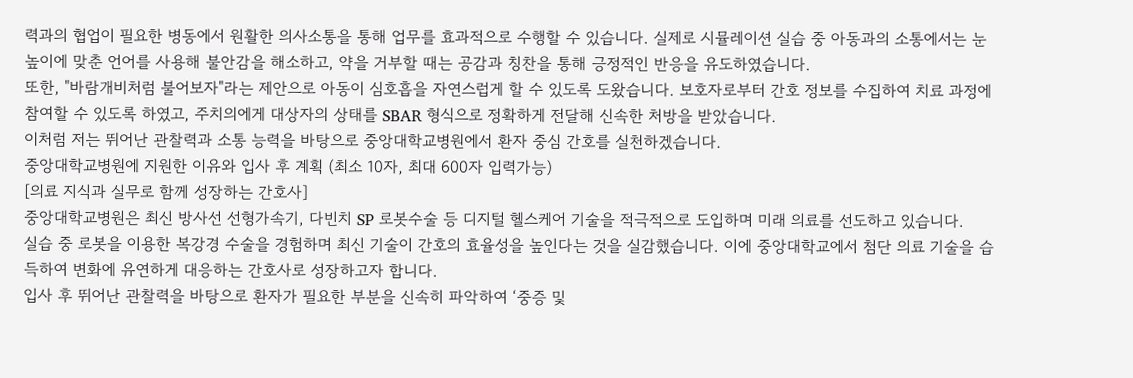력과의 협업이 필요한 병동에서 원활한 의사소통을 통해 업무를 효과적으로 수행할 수 있습니다. 실제로 시뮬레이션 실습 중 아동과의 소통에서는 눈높이에 맞춘 언어를 사용해 불안감을 해소하고, 약을 거부할 때는 공감과 칭찬을 통해 긍정적인 반응을 유도하였습니다.
또한, "바람개비처럼 불어보자"라는 제안으로 아동이 심호흡을 자연스럽게 할 수 있도록 도왔습니다. 보호자로부터 간호 정보를 수집하여 치료 과정에 참여할 수 있도록 하였고, 주치의에게 대상자의 상태를 SBAR 형식으로 정확하게 전달해 신속한 처방을 받았습니다.
이처럼 저는 뛰어난 관찰력과 소통 능력을 바탕으로 중앙대학교병원에서 환자 중심 간호를 실천하겠습니다.
중앙대학교병원에 지원한 이유와 입사 후 계획 (최소 10자, 최대 600자 입력가능)
[의료 지식과 실무로 함께 성장하는 간호사]
중앙대학교병원은 최신 방사선 선형가속기, 다빈치 SP 로봇수술 등 디지털 헬스케어 기술을 적극적으로 도입하며 미래 의료를 선도하고 있습니다.
실습 중 로봇을 이용한 복강경 수술을 경험하며 최신 기술이 간호의 효율성을 높인다는 것을 실감했습니다. 이에 중앙대학교에서 첨단 의료 기술을 습득하여 변화에 유연하게 대응하는 간호사로 성장하고자 합니다.
입사 후 뛰어난 관찰력을 바탕으로 환자가 필요한 부분을 신속히 파악하여 ‘중증 및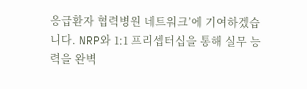응급환자 협력병원 네트워크’에 기여하겠습니다. NRP와 1:1 프리셉터십을 통해 실무 능력을 완벽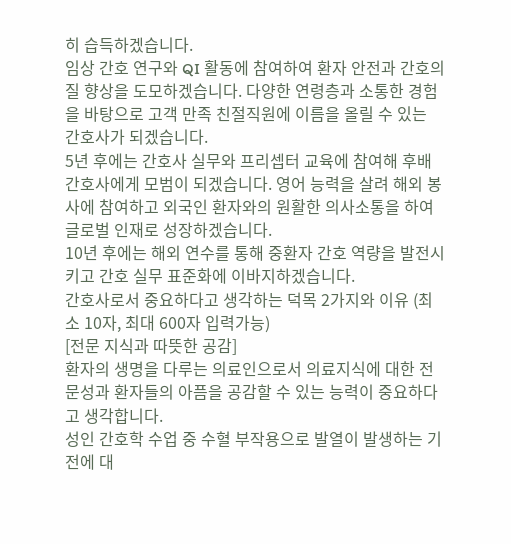히 습득하겠습니다.
임상 간호 연구와 QI 활동에 참여하여 환자 안전과 간호의 질 향상을 도모하겠습니다. 다양한 연령층과 소통한 경험을 바탕으로 고객 만족 친절직원에 이름을 올릴 수 있는 간호사가 되겠습니다.
5년 후에는 간호사 실무와 프리셉터 교육에 참여해 후배 간호사에게 모범이 되겠습니다. 영어 능력을 살려 해외 봉사에 참여하고 외국인 환자와의 원활한 의사소통을 하여 글로벌 인재로 성장하겠습니다.
10년 후에는 해외 연수를 통해 중환자 간호 역량을 발전시키고 간호 실무 표준화에 이바지하겠습니다.
간호사로서 중요하다고 생각하는 덕목 2가지와 이유 (최소 10자, 최대 600자 입력가능)
[전문 지식과 따뜻한 공감]
환자의 생명을 다루는 의료인으로서 의료지식에 대한 전문성과 환자들의 아픔을 공감할 수 있는 능력이 중요하다고 생각합니다.
성인 간호학 수업 중 수혈 부작용으로 발열이 발생하는 기전에 대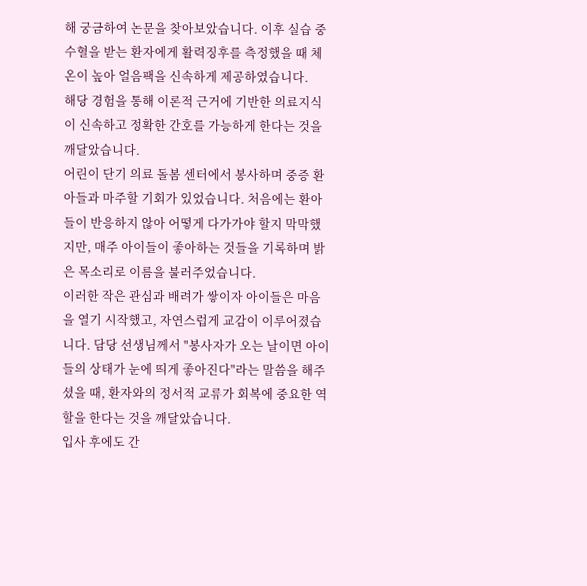해 궁금하여 논문을 찾아보았습니다. 이후 실습 중 수혈을 받는 환자에게 활력징후를 측정했을 때 체온이 높아 얼음팩을 신속하게 제공하였습니다.
해당 경험을 통해 이론적 근거에 기반한 의료지식이 신속하고 정확한 간호를 가능하게 한다는 것을 깨달았습니다.
어린이 단기 의료 돌봄 센터에서 봉사하며 중증 환아들과 마주할 기회가 있었습니다. 처음에는 환아들이 반응하지 않아 어떻게 다가가야 할지 막막했지만, 매주 아이들이 좋아하는 것들을 기록하며 밝은 목소리로 이름을 불러주었습니다.
이러한 작은 관심과 배려가 쌓이자 아이들은 마음을 열기 시작했고, 자연스럽게 교감이 이루어졌습니다. 담당 선생님께서 "봉사자가 오는 날이면 아이들의 상태가 눈에 띄게 좋아진다"라는 말씀을 해주셨을 때, 환자와의 정서적 교류가 회복에 중요한 역할을 한다는 것을 깨달았습니다.
입사 후에도 간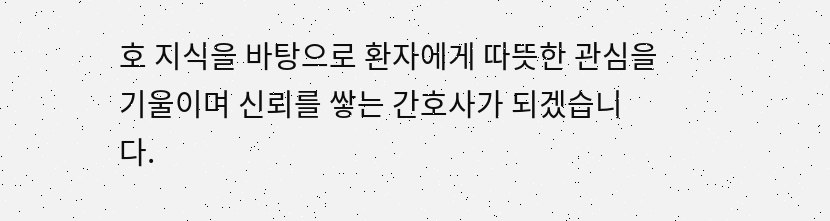호 지식을 바탕으로 환자에게 따뜻한 관심을 기울이며 신뢰를 쌓는 간호사가 되겠습니다.